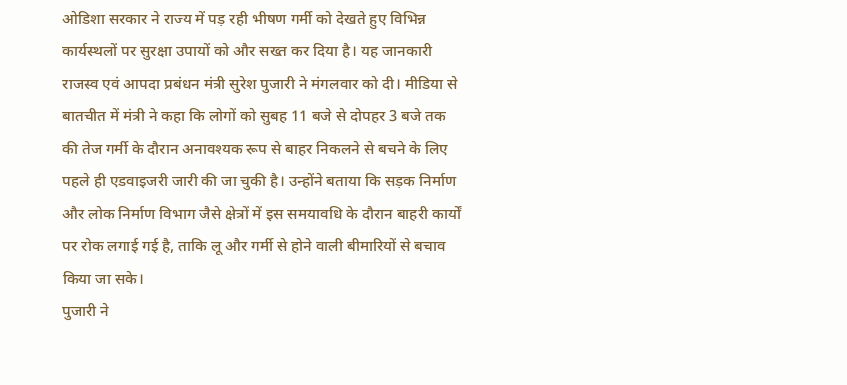ओडिशा सरकार ने राज्य में पड़ रही भीषण गर्मी को देखते हुए विभिन्न कार्यस्थलों पर सुरक्षा उपायों को और सख्त कर दिया है। यह जानकारी राजस्व एवं आपदा प्रबंधन मंत्री सुरेश पुजारी ने मंगलवार को दी। मीडिया से बातचीत में मंत्री ने कहा कि लोगों को सुबह 11 बजे से दोपहर 3 बजे तक की तेज गर्मी के दौरान अनावश्यक रूप से बाहर निकलने से बचने के लिए पहले ही एडवाइजरी जारी की जा चुकी है। उन्होंने बताया कि सड़क निर्माण और लोक निर्माण विभाग जैसे क्षेत्रों में इस समयावधि के दौरान बाहरी कार्यों पर रोक लगाई गई है, ताकि लू और गर्मी से होने वाली बीमारियों से बचाव किया जा सके।
पुजारी ने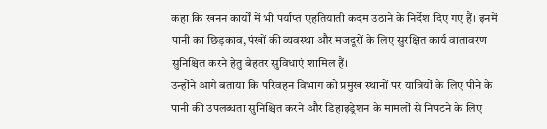कहा कि खनन कार्यों में भी पर्याप्त एहतियाती कदम उठाने के निर्देश दिए गए हैं। इनमें पानी का छिड़काव, पंखों की व्यवस्था और मजदूरों के लिए सुरक्षित कार्य वातावरण सुनिश्चित करने हेतु बेहतर सुविधाएं शामिल हैं।
उन्होंने आगे बताया कि परिवहन विभाग को प्रमुख स्थानों पर यात्रियों के लिए पीने के पानी की उपलब्धता सुनिश्चित करने और डिहाइड्रेशन के मामलों से निपटने के लिए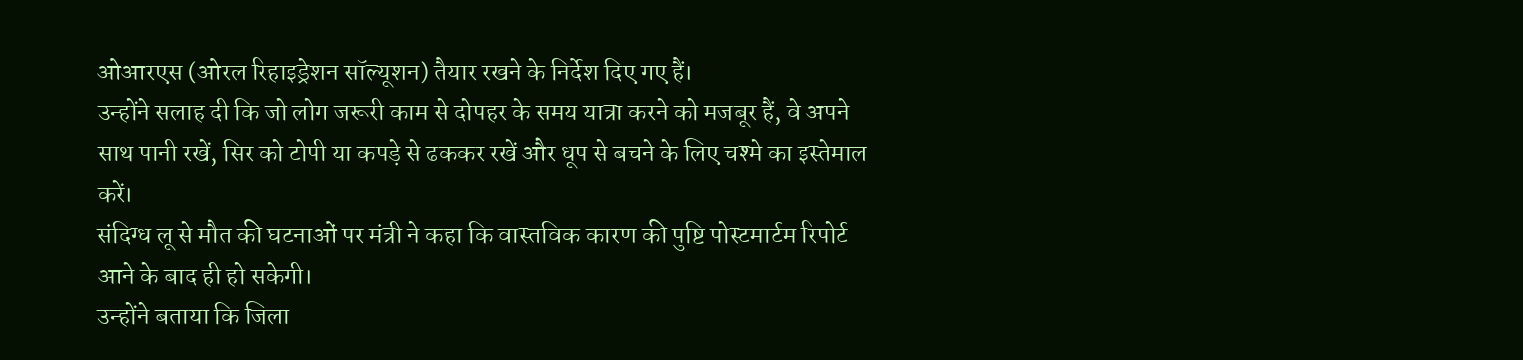ओआरएस (ओरल रिहाइड्रेशन सॉल्यूशन) तैयार रखने के निर्देश दिए गए हैं।
उन्होंने सलाह दी कि जो लोग जरूरी काम से दोपहर के समय यात्रा करने को मजबूर हैं, वे अपने साथ पानी रखें, सिर को टोपी या कपड़े से ढककर रखें और धूप से बचने के लिए चश्मे का इस्तेमाल करें।
संदिग्ध लू से मौत की घटनाओं पर मंत्री ने कहा कि वास्तविक कारण की पुष्टि पोस्टमार्टम रिपोर्ट आने के बाद ही हो सकेगी।
उन्होंने बताया कि जिला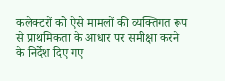कलेक्टरों को ऐसे मामलों की व्यक्तिगत रूप से प्राथमिकता के आधार पर समीक्षा करने के निर्देश दिए गए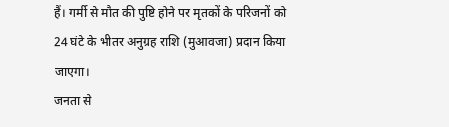हैं। गर्मी से मौत की पुष्टि होने पर मृतकों के परिजनों को 24 घंटे के भीतर अनुग्रह राशि (मुआवजा) प्रदान किया जाएगा।
जनता से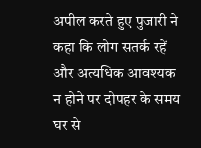अपील करते हुए पुजारी ने कहा कि लोग सतर्क रहें और अत्यधिक आवश्यक न होने पर दोपहर के समय घर से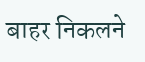बाहर निकलने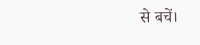से बचें।